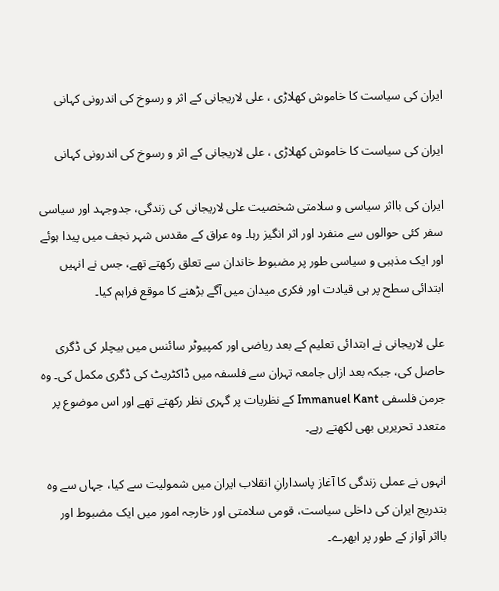ایران کی سیاست کا خاموش کھلاڑی ، علی لاریجانی کے اثر و رسوخ کی اندرونی کہانی

ایران کی سیاست کا خاموش کھلاڑی ، علی لاریجانی کے اثر و رسوخ کی اندرونی کہانی

ایران کی بااثر سیاسی و سلامتی شخصیت علی لاریجانی کی زندگی، جدوجہد اور سیاسی سفر کئی حوالوں سے منفرد اور اثر انگیز رہا۔ وہ عراق کے مقدس شہر نجف میں پیدا ہوئے اور ایک مذہبی و سیاسی طور پر مضبوط خاندان سے تعلق رکھتے تھے، جس نے انہیں ابتدائی سطح پر ہی قیادت اور فکری میدان میں آگے بڑھنے کا موقع فراہم کیا۔

علی لاریجانی نے ابتدائی تعلیم کے بعد ریاضی اور کمپیوٹر سائنس میں بیچلر کی ڈگری حاصل کی، جبکہ بعد ازاں جامعہ تہران سے فلسفہ میں ڈاکٹریٹ کی ڈگری مکمل کی۔ وہ جرمن فلسفی Immanuel Kant کے نظریات پر گہری نظر رکھتے تھے اور اس موضوع پر متعدد تحریریں بھی لکھتے رہے۔

انہوں نے عملی زندگی کا آغاز پاسدارانِ انقلاب ایران میں شمولیت سے کیا، جہاں سے وہ بتدریج ایران کی داخلی سیاست، قومی سلامتی اور خارجہ امور میں ایک مضبوط اور بااثر آواز کے طور پر ابھرے۔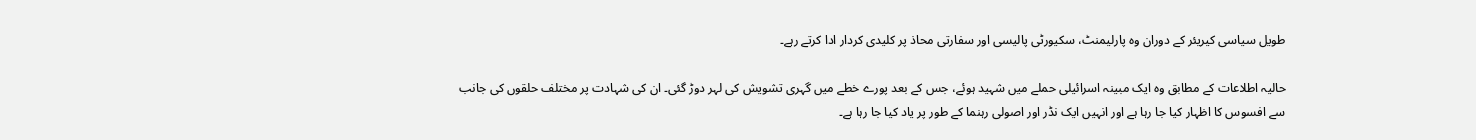طویل سیاسی کیریئر کے دوران وہ پارلیمنٹ، سکیورٹی پالیسی اور سفارتی محاذ پر کلیدی کردار ادا کرتے رہے۔

حالیہ اطلاعات کے مطابق وہ ایک مبینہ اسرائیلی حملے میں شہید ہوئے، جس کے بعد پورے خطے میں گہری تشویش کی لہر دوڑ گئی۔ ان کی شہادت پر مختلف حلقوں کی جانب سے افسوس کا اظہار کیا جا رہا ہے اور انہیں ایک نڈر اور اصولی رہنما کے طور پر یاد کیا جا رہا ہے۔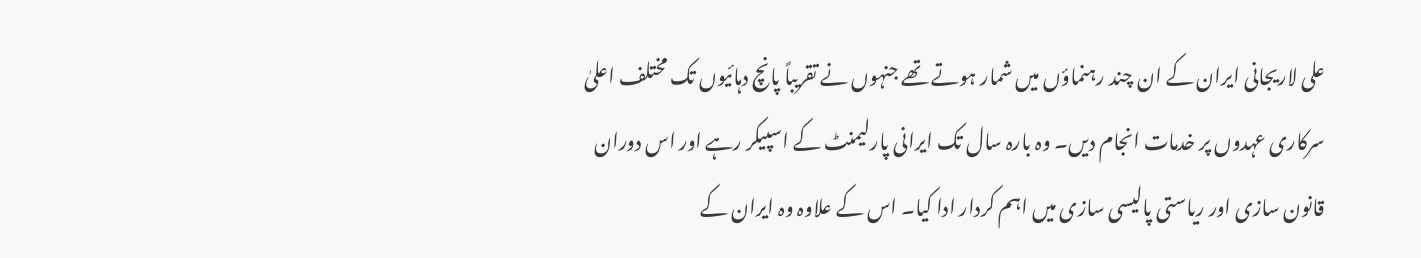علی لاریجانی ایران کے ان چند رہنماؤں میں شمار ہوتے تھے جنہوں نے تقریباً پانچ دہائیوں تک مختلف اعلیٰ سرکاری عہدوں پر خدمات انجام دیں۔ وہ بارہ سال تک ایرانی پارلیمنٹ کے اسپیکر رہے اور اس دوران قانون سازی اور ریاستی پالیسی سازی میں اہم کردار ادا کیا۔ اس کے علاوہ وہ ایران کے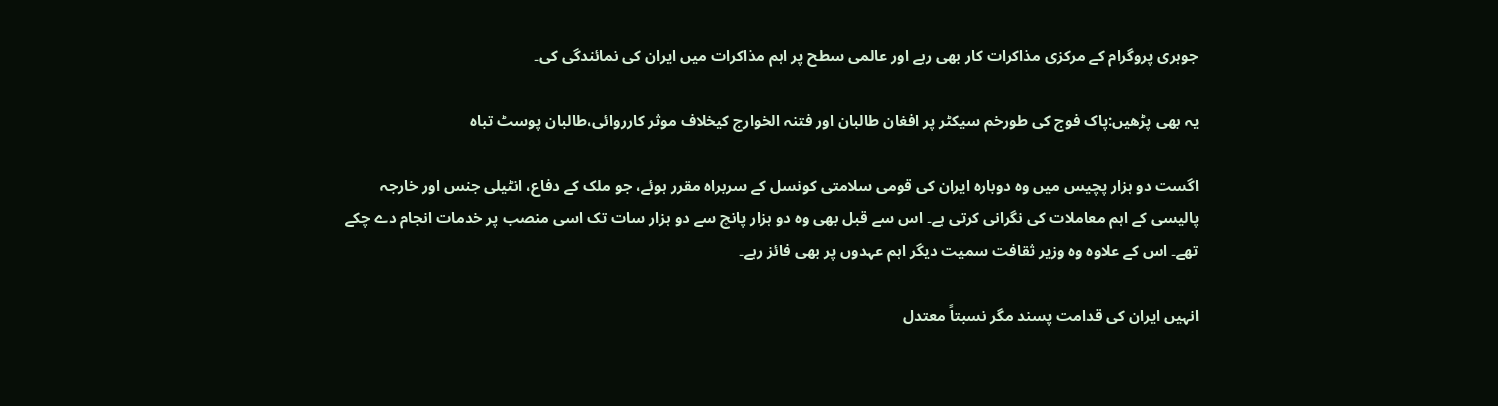جوہری پروگرام کے مرکزی مذاکرات کار بھی رہے اور عالمی سطح پر اہم مذاکرات میں ایران کی نمائندگی کی۔

یہ بھی پڑھیں:پاک فوج کی طورخم سیکٹر پر افغان طالبان اور فتنہ الخوارج کیخلاف موثر کارروائی،طالبان پوسٹ تباہ

اگست دو ہزار پچیس میں وہ دوبارہ ایران کی قومی سلامتی کونسل کے سربراہ مقرر ہوئے، جو ملک کے دفاع، انٹیلی جنس اور خارجہ پالیسی کے اہم معاملات کی نگرانی کرتی ہے۔ اس سے قبل بھی وہ دو ہزار پانچ سے دو ہزار سات تک اسی منصب پر خدمات انجام دے چکے تھے۔ اس کے علاوہ وہ وزیر ثقافت سمیت دیگر اہم عہدوں پر بھی فائز رہے۔

انہیں ایران کی قدامت پسند مگر نسبتاً معتدل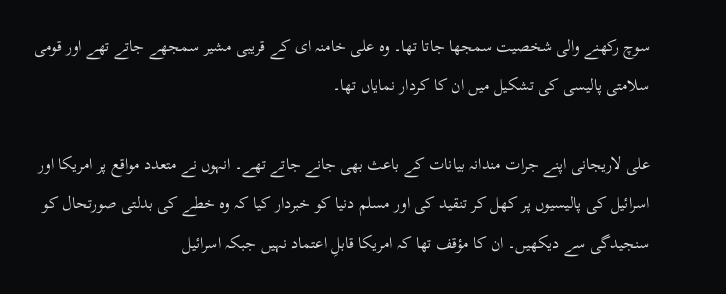سوچ رکھنے والی شخصیت سمجھا جاتا تھا۔ وہ علی خامنہ ای کے قریبی مشیر سمجھے جاتے تھے اور قومی سلامتی پالیسی کی تشکیل میں ان کا کردار نمایاں تھا۔

علی لاریجانی اپنے جرات مندانہ بیانات کے باعث بھی جانے جاتے تھے۔ انہوں نے متعدد مواقع پر امریکا اور اسرائیل کی پالیسیوں پر کھل کر تنقید کی اور مسلم دنیا کو خبردار کیا کہ وہ خطے کی بدلتی صورتحال کو سنجیدگی سے دیکھیں۔ ان کا مؤقف تھا کہ امریکا قابلِ اعتماد نہیں جبکہ اسرائیل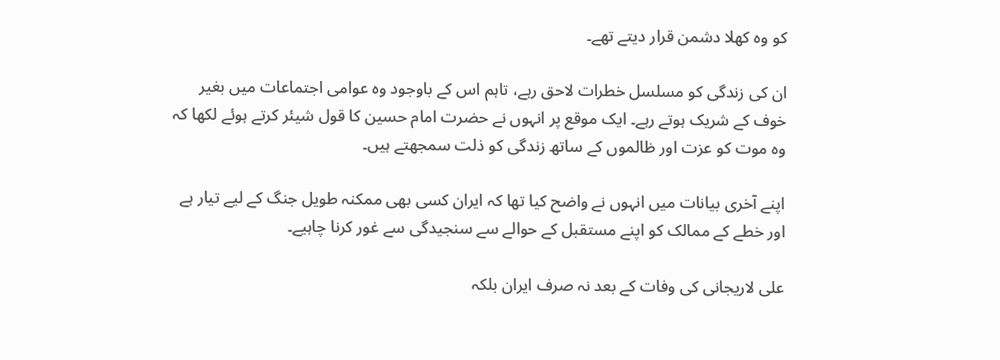کو وہ کھلا دشمن قرار دیتے تھے۔

ان کی زندگی کو مسلسل خطرات لاحق رہے، تاہم اس کے باوجود وہ عوامی اجتماعات میں بغیر خوف کے شریک ہوتے رہے۔ ایک موقع پر انہوں نے حضرت امام حسین کا قول شیئر کرتے ہوئے لکھا کہ وہ موت کو عزت اور ظالموں کے ساتھ زندگی کو ذلت سمجھتے ہیں۔

اپنے آخری بیانات میں انہوں نے واضح کیا تھا کہ ایران کسی بھی ممکنہ طویل جنگ کے لیے تیار ہے اور خطے کے ممالک کو اپنے مستقبل کے حوالے سے سنجیدگی سے غور کرنا چاہیے۔

علی لاریجانی کی وفات کے بعد نہ صرف ایران بلکہ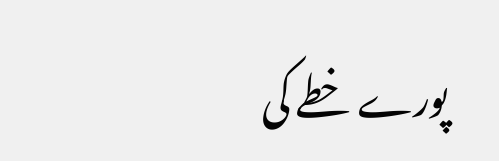پورے خطے کی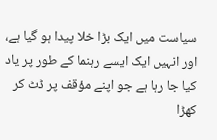سیاست میں ایک بڑا خلا پیدا ہو گیا ہے، اور انہیں ایک ایسے رہنما کے طور پر یاد کیا جا رہا ہے جو اپنے مؤقف پر ڈٹ کر کھڑا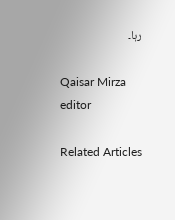رہا۔

Qaisar Mirza
editor

Related Articles